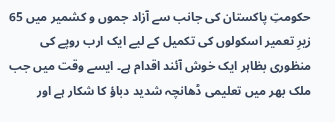حکومتِ پاکستان کی جانب سے آزاد جموں و کشمیر میں 65 زیرِ تعمیر اسکولوں کی تکمیل کے لیے ایک ارب روپے کی منظوری بظاہر ایک خوش آئند اقدام ہے۔ ایسے وقت میں جب ملک بھر میں تعلیمی ڈھانچہ شدید دباؤ کا شکار ہے اور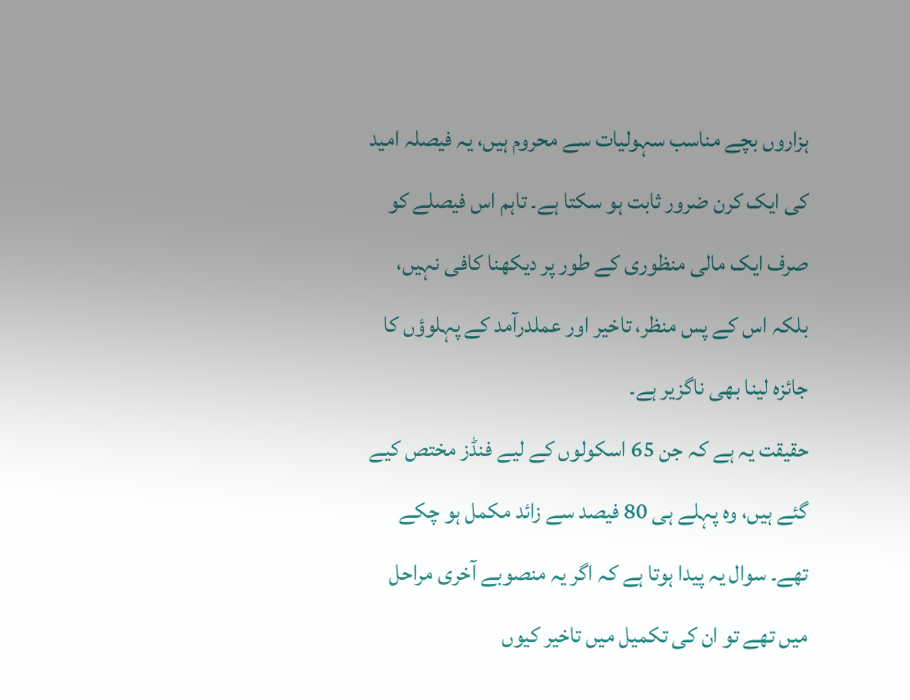ہزاروں بچے مناسب سہولیات سے محروم ہیں، یہ فیصلہ امید کی ایک کرن ضرور ثابت ہو سکتا ہے۔ تاہم اس فیصلے کو صرف ایک مالی منظوری کے طور پر دیکھنا کافی نہیں، بلکہ اس کے پس منظر، تاخیر اور عملدرآمد کے پہلوؤں کا جائزہ لینا بھی ناگزیر ہے۔
حقیقت یہ ہے کہ جن 65 اسکولوں کے لیے فنڈز مختص کیے گئے ہیں، وہ پہلے ہی 80 فیصد سے زائد مکمل ہو چکے تھے۔ سوال یہ پیدا ہوتا ہے کہ اگر یہ منصوبے آخری مراحل میں تھے تو ان کی تکمیل میں تاخیر کیوں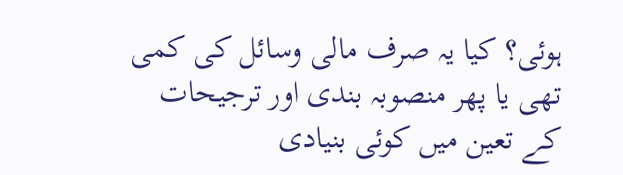ہوئی؟ کیا یہ صرف مالی وسائل کی کمی تھی یا پھر منصوبہ بندی اور ترجیحات کے تعین میں کوئی بنیادی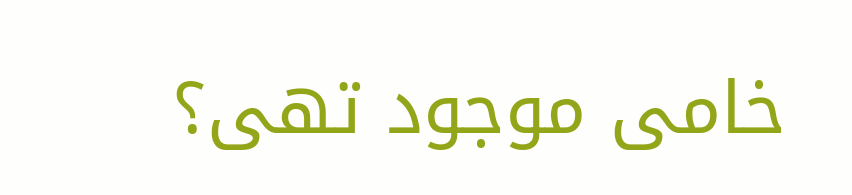خامی موجود تھی؟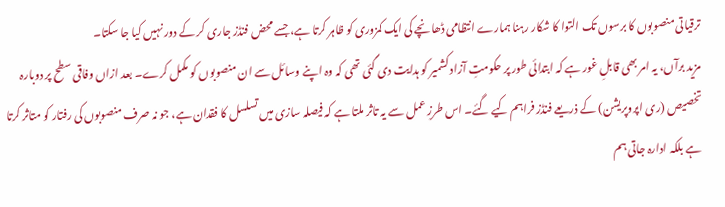ترقیاتی منصوبوں کا برسوں تک التوا کا شکار رہنا ہمارے انتظامی ڈھانچے کی ایک کمزوری کو ظاہر کرتا ہے، جسے محض فنڈز جاری کر کے دور نہیں کیا جا سکتا۔
مزید برآں، یہ امر بھی قابلِ غور ہے کہ ابتدائی طور پر حکومتِ آزاد کشمیر کو ہدایت دی گئی تھی کہ وہ اپنے وسائل سے ان منصوبوں کو مکمل کرے۔ بعد ازاں وفاقی سطح پر دوبارہ تخصیص (ری اپروپریشن) کے ذریعے فنڈز فراہم کیے گئے۔ اس طرزِ عمل سے یہ تاثر ملتا ہے کہ فیصلہ سازی میں تسلسل کا فقدان ہے، جو نہ صرف منصوبوں کی رفتار کو متاثر کرتا ہے بلکہ ادارہ جاتی ہم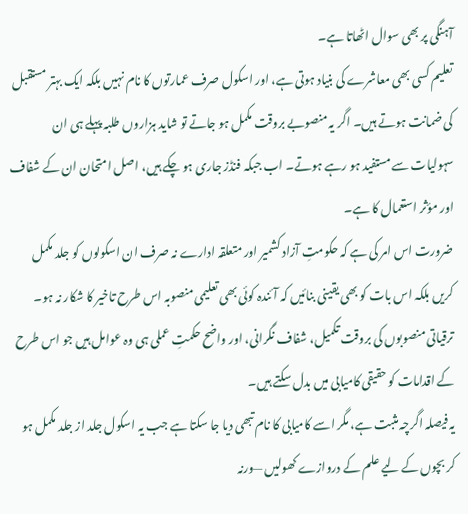آہنگی پر بھی سوال اٹھاتا ہے۔
تعلیم کسی بھی معاشرے کی بنیاد ہوتی ہے، اور اسکول صرف عمارتوں کا نام نہیں بلکہ ایک بہتر مستقبل کی ضمانت ہوتے ہیں۔ اگر یہ منصوبے بروقت مکمل ہو جاتے تو شاید ہزاروں طلبہ پہلے ہی ان سہولیات سے مستفید ہو رہے ہوتے۔ اب جبکہ فنڈز جاری ہو چکے ہیں، اصل امتحان ان کے شفاف اور مؤثر استعمال کا ہے۔
ضرورت اس امر کی ہے کہ حکومتِ آزاد کشمیر اور متعلقہ ادارے نہ صرف ان اسکولوں کو جلد مکمل کریں بلکہ اس بات کو بھی یقینی بنائیں کہ آئندہ کوئی بھی تعلیمی منصوبہ اس طرح تاخیر کا شکار نہ ہو۔ ترقیاتی منصوبوں کی بروقت تکمیل، شفاف نگرانی، اور واضح حکمتِ عملی ہی وہ عوامل ہیں جو اس طرح کے اقدامات کو حقیقی کامیابی میں بدل سکتے ہیں۔
یہ فیصلہ اگرچہ مثبت ہے، مگر اسے کامیابی کا نام تبھی دیا جا سکتا ہے جب یہ اسکول جلد از جلد مکمل ہو کر بچوں کے لیے علم کے دروازے کھولیں —ورنہ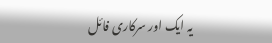یہ ایک اور سرکاری فائل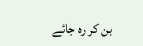بن کر رہ جائے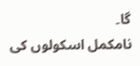گا۔
نامکمل اسکولوں کی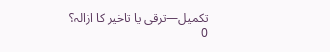تکمیل—ترقی یا تاخیر کا ازالہ؟
0